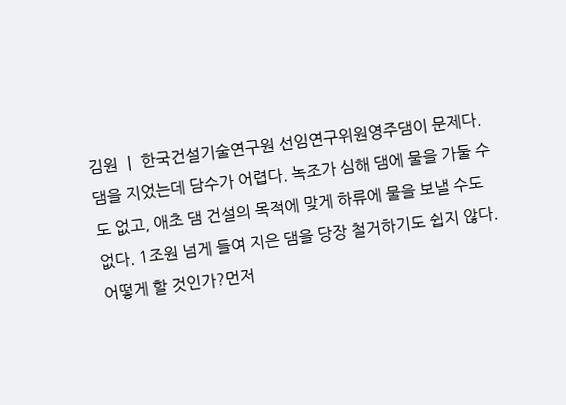김원 ㅣ 한국건설기술연구원 선임연구위원영주댐이 문제다. 댐을 지었는데 담수가 어렵다. 녹조가 심해 댐에 물을 가둘 수도 없고, 애초 댐 건설의 목적에 맞게 하류에 물을 보낼 수도 없다. 1조원 넘게 들여 지은 댐을 당장 철거하기도 쉽지 않다. 어떻게 할 것인가?먼저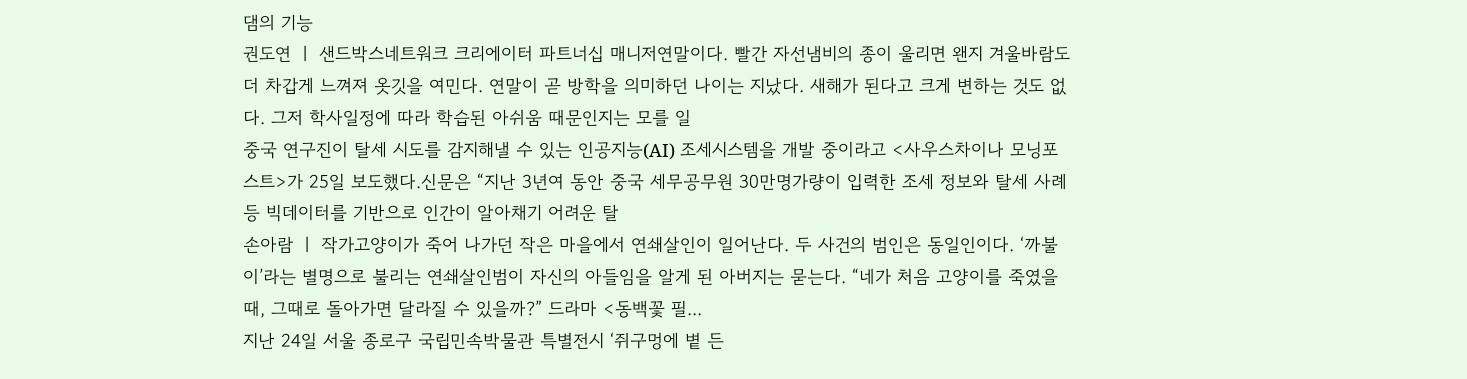댐의 기능
권도연 ㅣ 샌드박스네트워크 크리에이터 파트너십 매니저연말이다. 빨간 자선냄비의 종이 울리면 왠지 겨울바람도 더 차갑게 느껴져 옷깃을 여민다. 연말이 곧 방학을 의미하던 나이는 지났다. 새해가 된다고 크게 변하는 것도 없다. 그저 학사일정에 따라 학습된 아쉬움 때문인지는 모를 일
중국 연구진이 탈세 시도를 감지해낼 수 있는 인공지능(AI) 조세시스템을 개발 중이라고 <사우스차이나 모닝포스트>가 25일 보도했다.신문은 “지난 3년여 동안 중국 세무공무원 30만명가량이 입력한 조세 정보와 탈세 사례 등 빅데이터를 기반으로 인간이 알아채기 어려운 탈
손아람 ㅣ 작가고양이가 죽어 나가던 작은 마을에서 연쇄살인이 일어난다. 두 사건의 범인은 동일인이다. ‘까불이’라는 별명으로 불리는 연쇄살인범이 자신의 아들임을 알게 된 아버지는 묻는다. “네가 처음 고양이를 죽였을 때, 그때로 돌아가면 달라질 수 있을까?” 드라마 <동백꽃 필...
지난 24일 서울 종로구 국립민속박물관 특별전시 ‘쥐구멍에 볕 든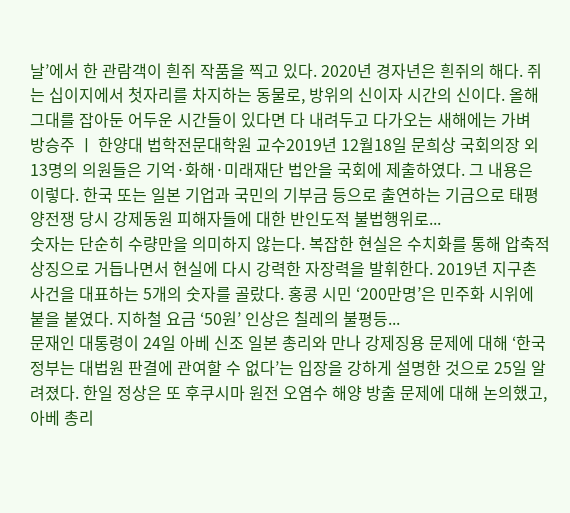날’에서 한 관람객이 흰쥐 작품을 찍고 있다. 2020년 경자년은 흰쥐의 해다. 쥐는 십이지에서 첫자리를 차지하는 동물로, 방위의 신이자 시간의 신이다. 올해 그대를 잡아둔 어두운 시간들이 있다면 다 내려두고 다가오는 새해에는 가벼
방승주 ㅣ 한양대 법학전문대학원 교수2019년 12월18일 문희상 국회의장 외 13명의 의원들은 기억·화해·미래재단 법안을 국회에 제출하였다. 그 내용은 이렇다. 한국 또는 일본 기업과 국민의 기부금 등으로 출연하는 기금으로 태평양전쟁 당시 강제동원 피해자들에 대한 반인도적 불법행위로...
숫자는 단순히 수량만을 의미하지 않는다. 복잡한 현실은 수치화를 통해 압축적 상징으로 거듭나면서 현실에 다시 강력한 자장력을 발휘한다. 2019년 지구촌 사건을 대표하는 5개의 숫자를 골랐다. 홍콩 시민 ‘200만명’은 민주화 시위에 붙을 붙였다. 지하철 요금 ‘50원’ 인상은 칠레의 불평등...
문재인 대통령이 24일 아베 신조 일본 총리와 만나 강제징용 문제에 대해 ‘한국 정부는 대법원 판결에 관여할 수 없다’는 입장을 강하게 설명한 것으로 25일 알려졌다. 한일 정상은 또 후쿠시마 원전 오염수 해양 방출 문제에 대해 논의했고, 아베 총리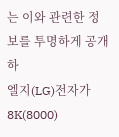는 이와 관련한 정보를 투명하게 공개하
엘지(LG)전자가 8K(8000)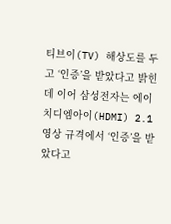티브이(TV) 해상도를 두고 ‘인증’을 받았다고 밝힌 데 이어 삼성전자는 에이치디엠아이(HDMI) 2.1 영상 규격에서 ‘인증’을 받았다고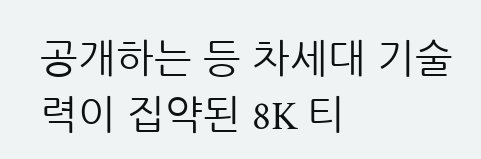공개하는 등 차세대 기술력이 집약된 8K 티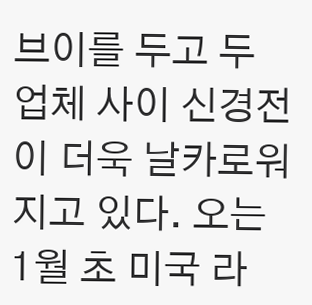브이를 두고 두 업체 사이 신경전이 더욱 날카로워지고 있다. 오는 1월 초 미국 라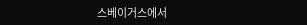스베이거스에서